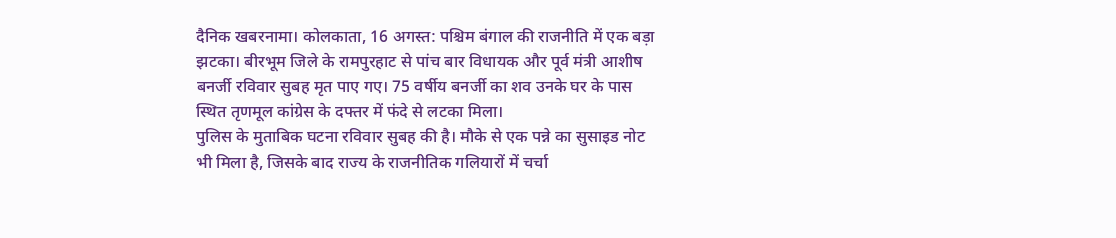दैनिक खबरनामा। कोलकाता, 16 अगस्त: पश्चिम बंगाल की राजनीति में एक बड़ा झटका। बीरभूम जिले के रामपुरहाट से पांच बार विधायक और पूर्व मंत्री आशीष बनर्जी रविवार सुबह मृत पाए गए। 75 वर्षीय बनर्जी का शव उनके घर के पास स्थित तृणमूल कांग्रेस के दफ्तर में फंदे से लटका मिला।
पुलिस के मुताबिक घटना रविवार सुबह की है। मौके से एक पन्ने का सुसाइड नोट भी मिला है, जिसके बाद राज्य के राजनीतिक गलियारों में चर्चा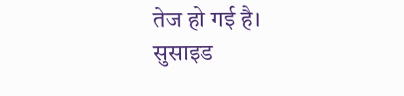तेज हो गई है।
सुसाइड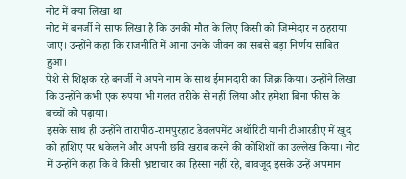नोट में क्या लिखा था
नोट में बनर्जी ने साफ लिखा है कि उनकी मौत के लिए किसी को जिम्मेदार न ठहराया जाए। उन्होंने कहा कि राजनीति में आना उनके जीवन का सबसे बड़ा निर्णय साबित हुआ।
पेशे से शिक्षक रहे बनर्जी ने अपने नाम के साथ ईमानदारी का जिक्र किया। उन्होंने लिखा कि उन्होंने कभी एक रुपया भी गलत तरीके से नहीं लिया और हमेशा बिना फीस के बच्चों को पढ़ाया।
इसके साथ ही उन्होंने तारापीठ-रामपुरहाट डेवलपमेंट अथॉरिटी यानी टीआरडीए में खुद को हाशिए पर धकेलने और अपनी छवि खराब करने की कोशिशों का उल्लेख किया। नोट में उन्होंने कहा कि वे किसी भ्रष्टाचार का हिस्सा नहीं रहे, बावजूद इसके उन्हें अपमान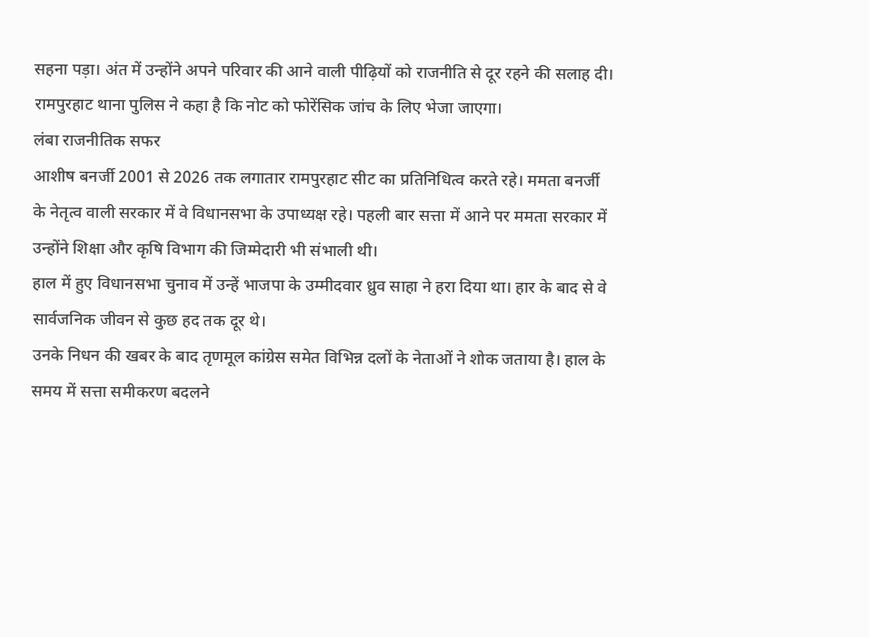सहना पड़ा। अंत में उन्होंने अपने परिवार की आने वाली पीढ़ियों को राजनीति से दूर रहने की सलाह दी।
रामपुरहाट थाना पुलिस ने कहा है कि नोट को फोरेंसिक जांच के लिए भेजा जाएगा।
लंबा राजनीतिक सफर
आशीष बनर्जी 2001 से 2026 तक लगातार रामपुरहाट सीट का प्रतिनिधित्व करते रहे। ममता बनर्जी के नेतृत्व वाली सरकार में वे विधानसभा के उपाध्यक्ष रहे। पहली बार सत्ता में आने पर ममता सरकार में उन्होंने शिक्षा और कृषि विभाग की जिम्मेदारी भी संभाली थी।
हाल में हुए विधानसभा चुनाव में उन्हें भाजपा के उम्मीदवार ध्रुव साहा ने हरा दिया था। हार के बाद से वे सार्वजनिक जीवन से कुछ हद तक दूर थे।
उनके निधन की खबर के बाद तृणमूल कांग्रेस समेत विभिन्न दलों के नेताओं ने शोक जताया है। हाल के समय में सत्ता समीकरण बदलने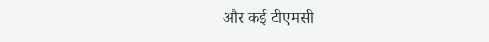और कई टीएमसी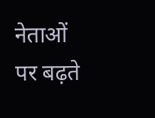नेताओं पर बढ़ते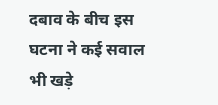दबाव के बीच इस घटना ने कई सवाल भी खड़े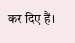कर दिए हैं।